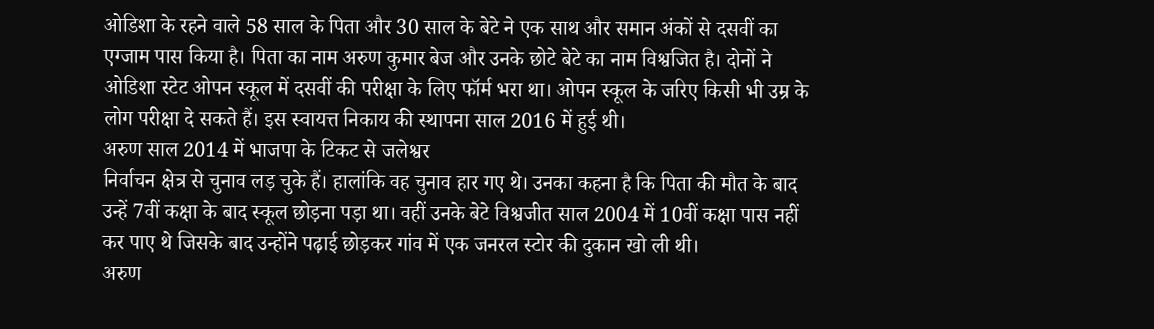ओडिशा के रहने वाले 58 साल के पिता और 30 साल के बेटे ने एक साथ और समान अंकों से दसवीं का एग्जाम पास किया है। पिता का नाम अरुण कुमार बेज और उनके छोटे बेटे का नाम विश्वजित है। दोनों ने ओडिशा स्टेट ओपन स्कूल में दसवीं की परीक्षा के लिए फॉर्म भरा था। ओपन स्कूल के जरिए किसी भी उम्र के लोग परीक्षा दे सकते हैं। इस स्वायत्त निकाय की स्थापना साल 2016 में हुई थी।
अरुण साल 2014 में भाजपा के टिकट से जलेश्वर
निर्वाचन क्षेत्र से चुनाव लड़ चुके हैं। हालांकि वह चुनाव हार गए थे। उनका कहना है कि पिता की मौत के बाद उन्हें 7वीं कक्षा के बाद स्कूल छोड़ना पड़ा था। वहीं उनके बेटे विश्वजीत साल 2004 में 10वीं कक्षा पास नहीं कर पाए थे जिसके बाद उन्होंने पढ़ाई छोड़कर गांव में एक जनरल स्टोर की दुकान खो ली थी।
अरुण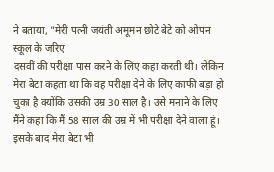ने बताया, "मेरी पत्नी जयंती अमूमन छोटे बेटे को ओपन स्कूल के जरिए
दसवीं की परीक्षा पास करने के लिए कहा करती थी। लेकिन मेरा बेटा कहता था कि वह परीक्षा देने के लिए काफी बड़ा हो चुका है क्योंकि उसकी उम्र 30 साल है। उसे मनाने के लिए मैंने कहा कि मैं 58 साल की उम्र में भी परीक्षा देने वाला हूं। इसके बाद मेरा बेटा भी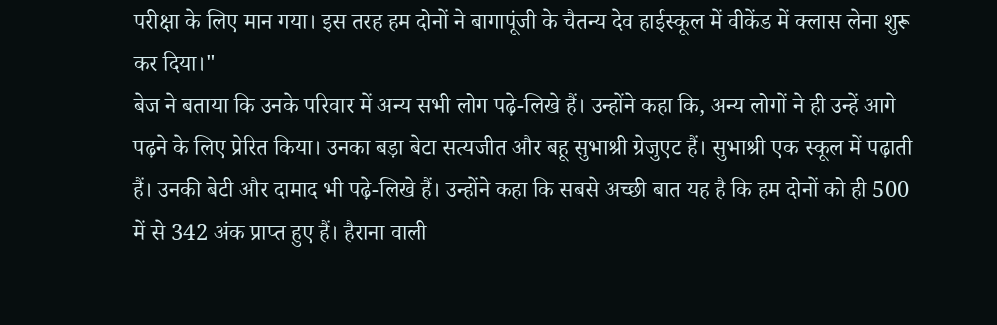परीक्षा के लिए मान गया। इस तरह हम दोनों ने बागापूंजी के चैतन्य देव हाईस्कूल में वीकेंड में क्लास लेना शुरू कर दिया।"
बेज ने बताया कि उनके परिवार में अन्य सभी लोग पढ़े-लिखे हैं। उन्होंने कहा कि, अन्य लोगों ने ही उन्हें आगे पढ़ने के लिए प्रेरित किया। उनका बड़ा बेटा सत्यजीत और बहू सुभाश्री ग्रेजुएट हैं। सुभाश्री एक स्कूल में पढ़ाती हैं। उनकी बेटी और दामाद भी पढ़े-लिखे हैं। उन्होंने कहा कि सबसे अच्छी बात यह है कि हम दोनों को ही 500 में से 342 अंक प्राप्त हुए हैं। हैराना वाली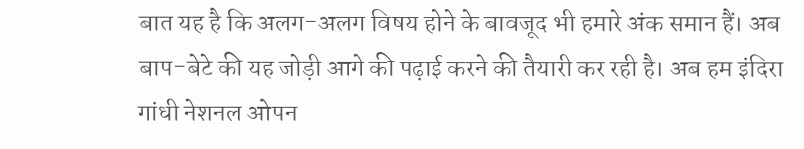बात यह है कि अलग-अलग विषय होने के बावजूद भी हमारे अंक समान हैं। अब बाप-बेटे की यह जोड़ी आगे की पढ़ाई करने की तैयारी कर रही है। अब हम इंदिरा गांधी नेशनल ओपन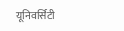यूनिवर्सिटी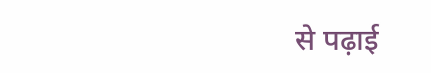से पढ़ाई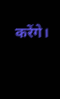करेंगे।